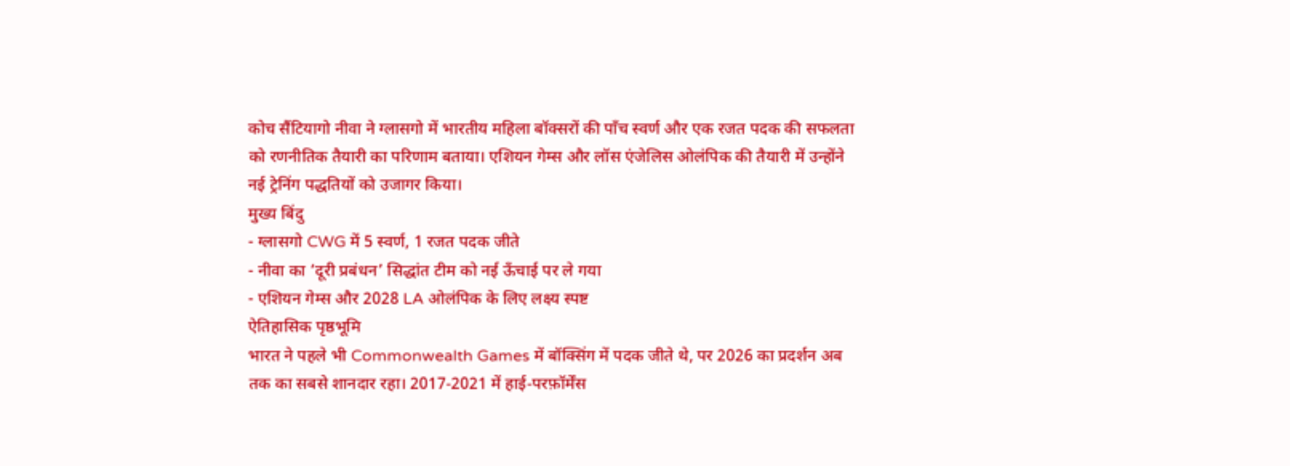कोच सैंटियागो नीवा ने ग्लासगो में भारतीय महिला बॉक्सरों की पाँच स्वर्ण और एक रजत पदक की सफलता को रणनीतिक तैयारी का परिणाम बताया। एशियन गेम्स और लॉस एंजेलिस ओलंपिक की तैयारी में उन्होंने नई ट्रेनिंग पद्धतियों को उजागर किया।
मुख्य बिंदु
- ग्लासगो CWG में 5 स्वर्ण, 1 रजत पदक जीते
- नीवा का ‘दूरी प्रबंधन’ सिद्धांत टीम को नई ऊँचाई पर ले गया
- एशियन गेम्स और 2028 LA ओलंपिक के लिए लक्ष्य स्पष्ट
ऐतिहासिक पृष्ठभूमि
भारत ने पहले भी Commonwealth Games में बॉक्सिंग में पदक जीते थे, पर 2026 का प्रदर्शन अब तक का सबसे शानदार रहा। 2017‑2021 में हाई‑परफ़ॉर्मेंस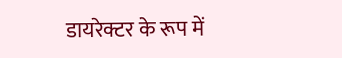डायरेक्टर के रूप में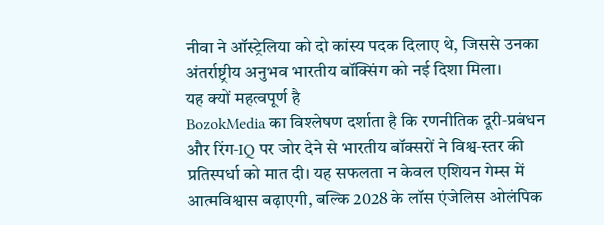नीवा ने ऑस्ट्रेलिया को दो कांस्य पदक दिलाए थे, जिससे उनका अंतर्राष्ट्रीय अनुभव भारतीय बॉक्सिंग को नई दिशा मिला।
यह क्यों महत्वपूर्ण है
BozokMedia का विश्लेषण दर्शाता है कि रणनीतिक दूरी‑प्रबंधन और रिंग‑IQ पर जोर देने से भारतीय बॉक्सरों ने विश्व‑स्तर की प्रतिस्पर्धा को मात दी। यह सफलता न केवल एशियन गेम्स में आत्मविश्वास बढ़ाएगी, बल्कि 2028 के लॉस एंजेलिस ओलंपिक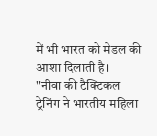में भी भारत को मेडल की आशा दिलाती है।
"नीवा की टैक्टिकल ट्रेनिंग ने भारतीय महिला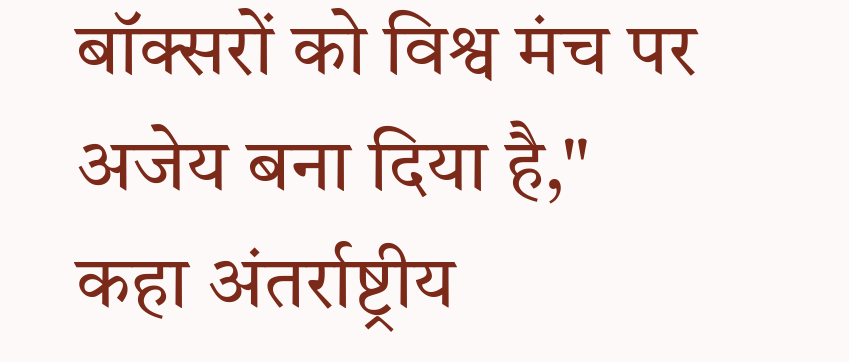बॉक्सरों को विश्व मंच पर अजेय बना दिया है," कहा अंतर्राष्ट्रीय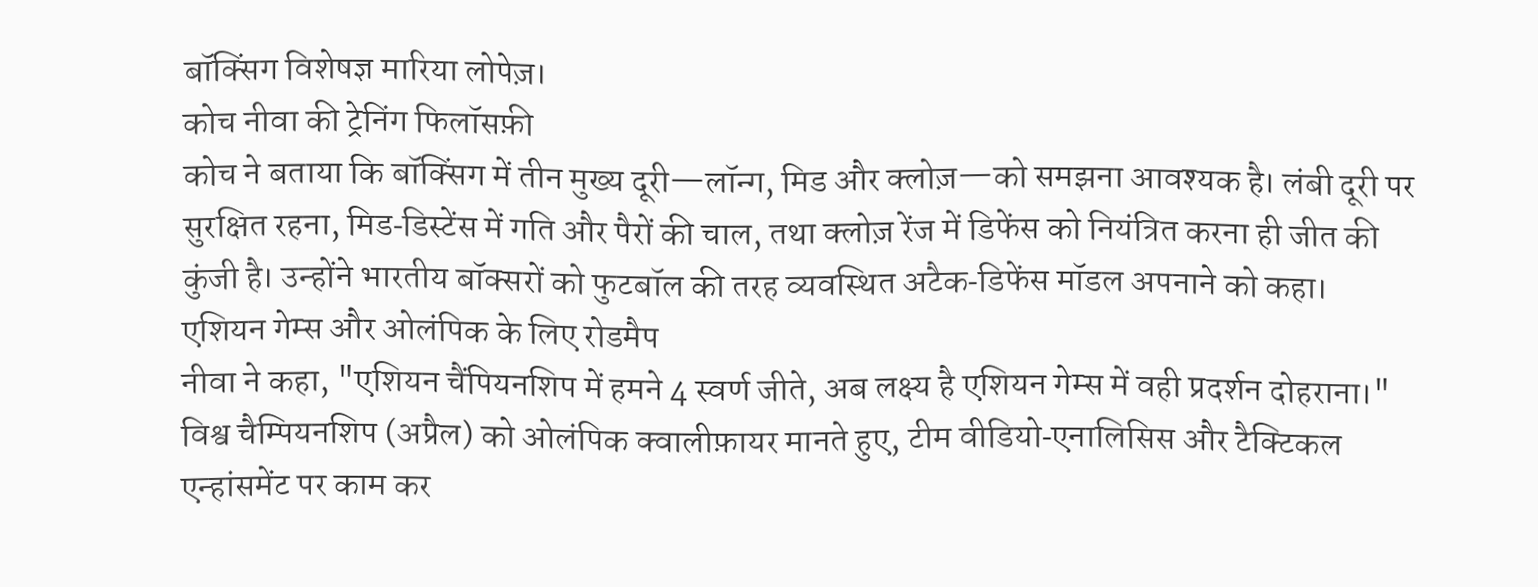बॉक्सिंग विशेषज्ञ मारिया लोपेज़।
कोच नीवा की ट्रेनिंग फिलॉसफ़ी
कोच ने बताया कि बॉक्सिंग में तीन मुख्य दूरी—लॉन्ग, मिड और क्लोज़—को समझना आवश्यक है। लंबी दूरी पर सुरक्षित रहना, मिड‑डिस्टेंस में गति और पैरों की चाल, तथा क्लोज़ रेंज में डिफेंस को नियंत्रित करना ही जीत की कुंजी है। उन्होंने भारतीय बॉक्सरों को फुटबॉल की तरह व्यवस्थित अटैक‑डिफेंस मॉडल अपनाने को कहा।
एशियन गेम्स और ओलंपिक के लिए रोडमैप
नीवा ने कहा, "एशियन चैंपियनशिप में हमने 4 स्वर्ण जीते, अब लक्ष्य है एशियन गेम्स में वही प्रदर्शन दोहराना।" विश्व चैम्पियनशिप (अप्रैल) को ओलंपिक क्वालीफ़ायर मानते हुए, टीम वीडियो‑एनालिसिस और टैक्टिकल एन्हांसमेंट पर काम कर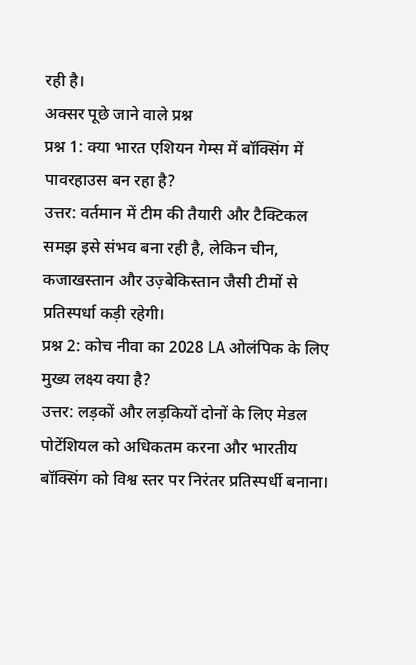रही है।
अक्सर पूछे जाने वाले प्रश्न
प्रश्न 1: क्या भारत एशियन गेम्स में बॉक्सिंग में पावरहाउस बन रहा है?
उत्तर: वर्तमान में टीम की तैयारी और टैक्टिकल समझ इसे संभव बना रही है, लेकिन चीन, कजाखस्तान और उज़्बेकिस्तान जैसी टीमों से प्रतिस्पर्धा कड़ी रहेगी।
प्रश्न 2: कोच नीवा का 2028 LA ओलंपिक के लिए मुख्य लक्ष्य क्या है?
उत्तर: लड़कों और लड़कियों दोनों के लिए मेडल पोटेंशियल को अधिकतम करना और भारतीय बॉक्सिंग को विश्व स्तर पर निरंतर प्रतिस्पर्धी बनाना।